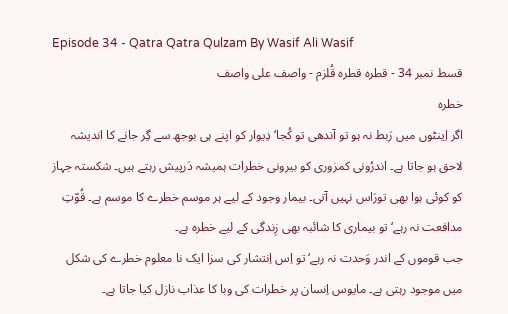Episode 34 - Qatra Qatra Qulzam By Wasif Ali Wasif
قسط نمبر 34 - قطرہ قطرہ قُلزم - واصف علی واصف
خطرہ
اگر اِینٹوں میں رَبط نہ ہو تو آندھی تو کُجا‘ دِیوار کو اپنے ہی بوجھ سے گِر جانے کا اندیشہ لاحق ہو جاتا ہے۔ اندرُونی کمزوری کو بیرونی خطرات ہمیشہ دَرپیش رہتے ہیں۔ شکستہ جہاز کو کوئی ہوا بھی تورَاس نہیں آتی۔ بیمار وجود کے لیے ہر موسم خطرے کا موسم ہے۔ قُوّتِ مدافعت نہ رہے‘ تو بیماری کا شائبہ بھی زِندگی کے لیے خطرہ ہے۔
جب قوموں کے اندر وَحدت نہ رہے‘ تو اِس اِنتشار کی سزا ایک نا معلوم خطرے کی شکل میں موجود رہتی ہے۔ مایوس اِنسان پر خطرات کی وبا کا عذاب نازل کیا جاتا ہے۔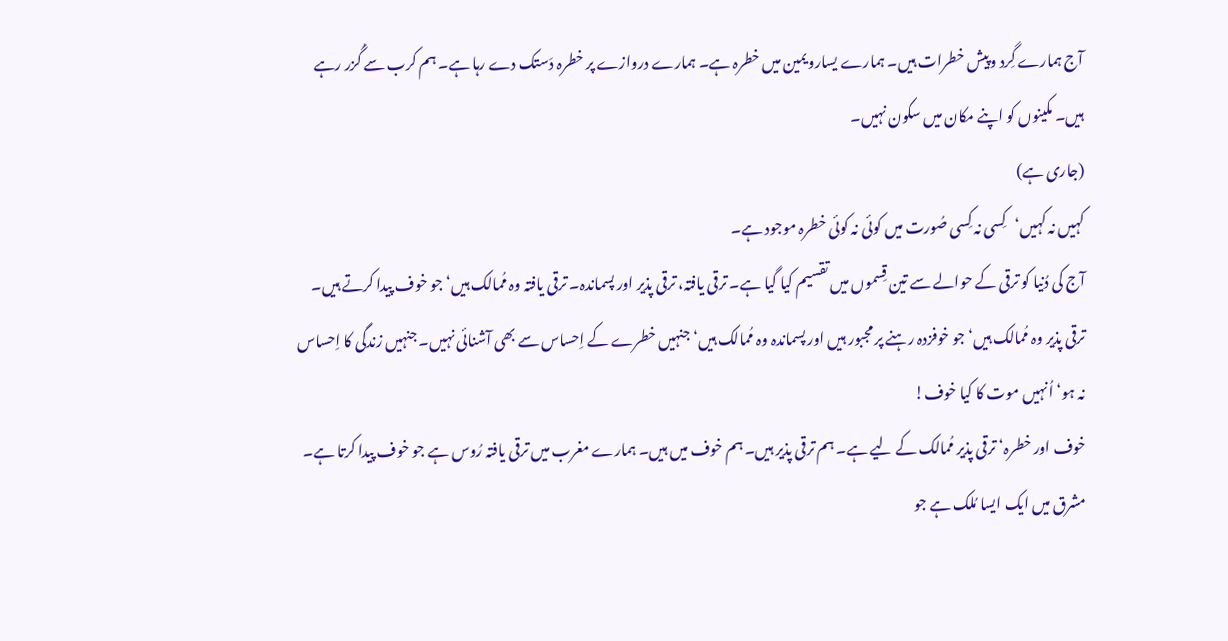آج ہمارے گِرد وپیش خطرات ہیں۔ ہمارے یسارویمین میں خطرہ ہے۔ ہمارے دروازے پر خطرہ دَستک دے رہا ہے۔ ہم کرب سے گُزر رہے ہیں۔ مکینوں کو اپنے مکان میں سکون نہیں۔
(جاری ہے)
کہیں نہ کہیں‘کِسی نہ کِسی صُورت میں کوئی نہ کوئی خطرہ موجود ہے۔
آج کی دُنیا کو ترقی کے حوالے سے تین قِسموں میں تقسیم کیا گیا ہے۔ ترقی یافتہ، ترقی پذیر اور پسماندہ۔ ترقی یافتہ وہ مُمالک ہیں‘ جو خوف پیدا کرتے ہیں۔ ترقی پذیر وہ مُمالک ہیں‘ جو خوفزدہ رہنے پر مجبور ہیں اور پسماندہ وہ مُمالک ہیں‘ جنہیں خطرے کے اِحساس سے بھی آشنائی نہیں۔ جنہیں زندگی کا اِحساس نہ ہو‘اُنہیں موت کا کیا خوف!
خوف اور خطرہ‘ ترقی پذیر مُمالک کے لیے ہے۔ ہم ترقی پذیر ہیں۔ ہم خوف میں ہیں۔ ہمارے مغرب میں ترقی یافتہ رُوس ہے جو خوف پیدا کرتا ہے۔ مشرق میں ایک ایسا مُلک ہے جو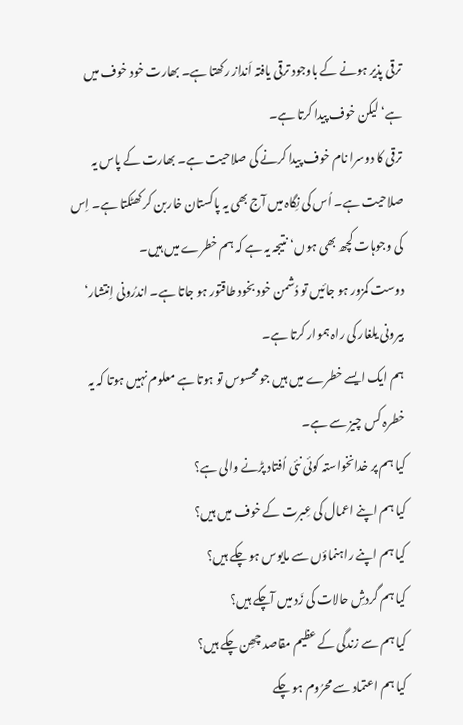ترقی پذیر ہونے کے باوجود ترقی یافتہ اَنداز رکھتا ہے۔ بھارت خود خوف میں ہے‘ لیکن خوف پیدا کرتا ہے۔
ترقی کا دوسرا نام خوف پیدا کرنے کی صلاحیت ہے۔ بھارت کے پاس یہ صلاحیت ہے۔ اُس کی نِگاہ میں آج بھی یہ پاکستان خاربن کر کھٹکتا ہے۔ اِس کی وجوہات کچھ بھی ہوں‘نتیجہ یہ ہے کہ ہم خطرے میں ہیں۔
دوست کمزور ہو جائیں تو دُشمن خود بخود طاقتور ہو جاتا ہے۔ اندرُونی اِنتشار‘ بیرونی یلغار کی راہ ہموار کرتا ہے۔
ہم ایک ایسے خطرے میں ہیں جو محسوس تو ہوتا ہے معلوم نہیں ہوتا کہ یہ خطرہ کس چیز سے ہے۔
کیا ہم پر خدانخواستہ کوئی نئی اُفتاد پڑنے والی ہے؟
کیا ہم اپنے اعمال کی عِبرت کے خوف میں ہیں؟
کیا ہم اپنے راہنماؤں سے مایوس ہو چکے ہیں؟
کیا ہم گردشِ حالات کی زَد میں آچکے ہیں؟
کیا ہم سے زندگی کے عظیم مقاصد چھِن چکے ہیں؟
کیا ہم اعتماد سے محرُوم ہو چکے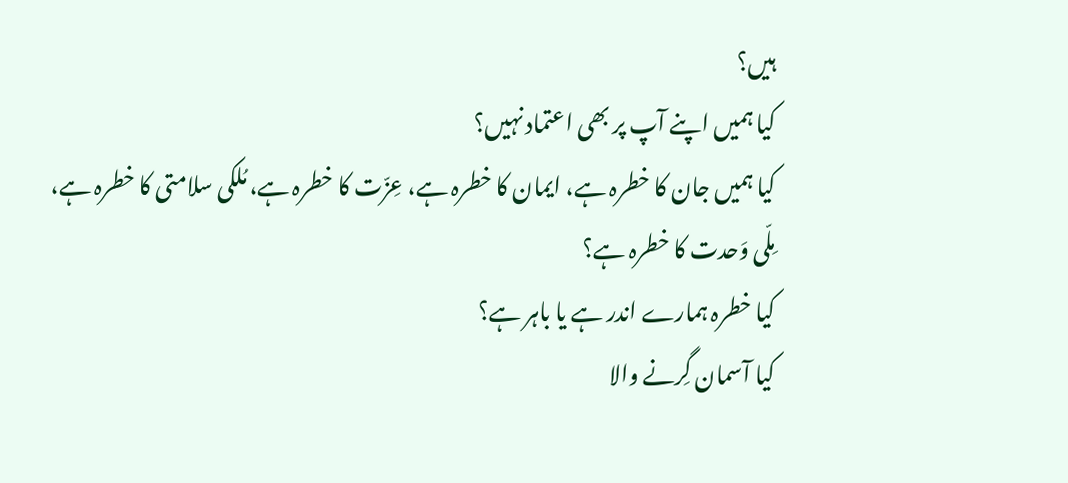ہیں؟
کیا ہمیں اپنے آپ پر بھی اعتماد نہیں؟
کیا ہمیں جان کا خطرہ ہے، ایمان کا خطرہ ہے، عِزّت کا خطرہ ہے، مُلکی سلامتی کا خطرہ ہے، مِلّی وَحدت کا خطرہ ہے؟
کیا خطرہ ہمارے اندر ہے یا باہر ہے؟
کیا آسمان گِرنے والا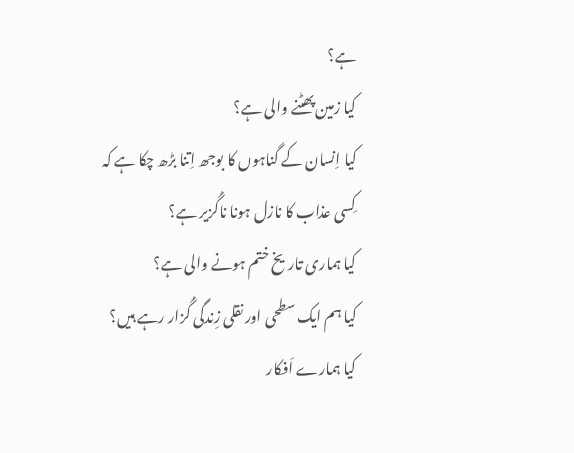ہے؟
کیا زمین پھٹنے والی ہے؟
کیا اِنسان کے گناہوں کا بوجھ اِتنا بڑھ چکا ہے کہ کِسی عذاب کا نازل ہونا ناگُزیر ہے؟
کیا ہماری تاریخ ختم ہونے والی ہے؟
کیا ہم ایک سطحی اور نقلی زِندگی گُزار رہے ہیں؟
کیا ہمارے اَفکار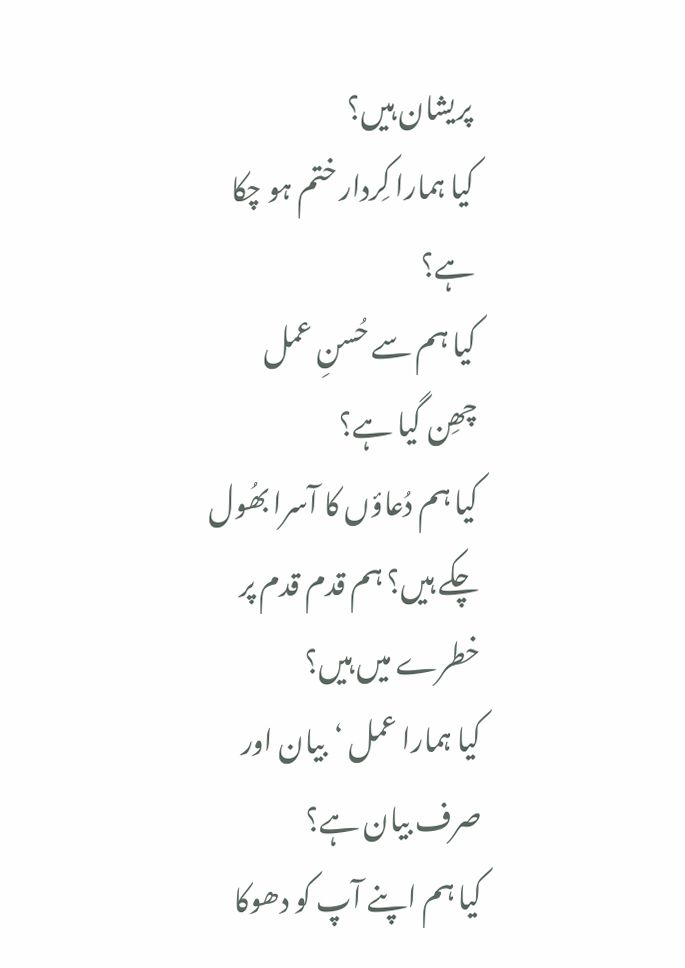پریشان ہیں؟
کیا ہمارا کِردار ختم ہو چکا ہے؟
کیا ہم سے حُسنِ عمل چھِن گیا ہے؟
کیا ہم دُعاؤں کا آسرا بھُول چکے ہیں؟ ہم قدم قدم پر خطرے میں ہیں؟
کیا ہمارا عمل ‘بیان اور صرف بیان ہے؟
کیا ہم اپنے آپ کو دھوکا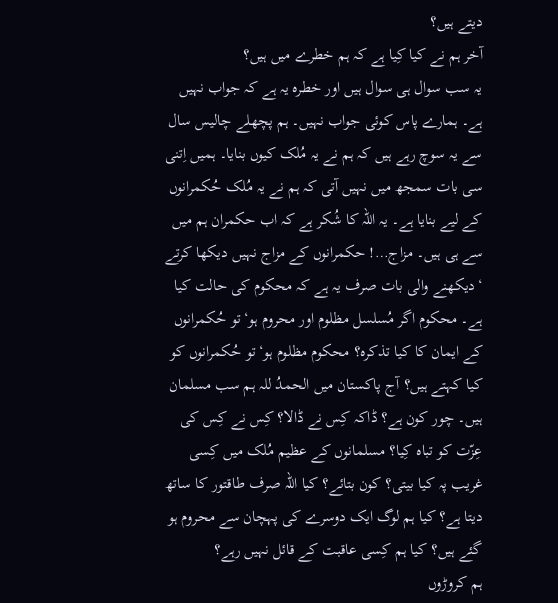دیتے ہیں؟
آخر ہم نے کیا کِیا ہے کہ ہم خطرے میں ہیں؟
یہ سب سوال ہی سوال ہیں اور خطرہ یہ ہے کہ جواب نہیں ہے۔ ہمارے پاس کوئی جواب نہیں۔ ہم پچھلے چالیس سال سے یہ سوچ رہے ہیں کہ ہم نے یہ مُلک کیوں بنایا۔ ہمیں اِتنی سی بات سمجھ میں نہیں آتی کہ ہم نے یہ مُلک حُکمرانوں کے لیے بنایا ہے۔ یہ اللہ کا شُکر ہے کہ اب حکمران ہم میں سے ہی ہیں۔ مزاج…! حکمرانوں کے مزاج نہیں دیکھا کرتے ‘دیکھنے والی بات صرف یہ ہے کہ محکوم کی حالت کیا ہے۔ محکوم اگر مُسلسل مظلوم اور محروم ہو‘تو حُکمرانوں کے ایمان کا کیا تذکرہ؟ محکوم مظلوم ہو‘تو حُکمرانوں کو کیا کہتے ہیں؟ آج پاکستان میں الحمدُ للہ ہم سب مسلمان ہیں۔ چور کون ہے؟ ڈاکہ کِس نے ڈالا؟ کِس نے کِس کی عِزّت کو تباہ کِیا؟ مسلمانوں کے عظیم مُلک میں کِسی غریب پہ کیا بیتی؟ کون بتائے؟ کیا اللہ صرف طاقتور کا ساتھ دیتا ہے؟ کیا ہم لوگ ایک دوسرے کی پہچان سے محروم ہو گئے ہیں؟ کیا ہم کِسی عاقبت کے قائل نہیں رہے؟
ہم کروڑوں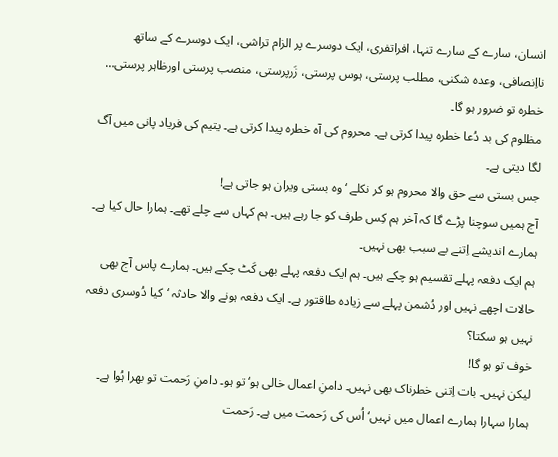انسان، سارے کے سارے تنہا، افراتفری، ایک دوسرے پر الزام تراشی، ایک دوسرے کے ساتھ نااِنصافی، وعدہ شکنی، مطلب پرستی، ہوس پرستی، زَرپرستی، منصب پرستی اورظاہر پرستی… خطرہ تو ضرور ہو گا۔
مظلوم کی بد دُعا خطرہ پیدا کرتی ہے۔ محروم کی آہ خطرہ پیدا کرتی ہے۔ یتیم کی فریاد پانی میں آگ لگا دیتی ہے۔
جس بستی سے حق والا محروم ہو کر نکلے ‘وہ بستی ویران ہو جاتی ہے!
آج ہمیں سوچنا پڑے گا کہ آخر ہم کِس طرف کو جا رہے ہیں۔ ہم کہاں سے چلے تھے۔ ہمارا حال کیا ہے۔ ہمارے اندیشے اِتنے بے سبب بھی نہیں۔
ہم ایک دفعہ پہلے تقسیم ہو چکے ہیں۔ ہم ایک دفعہ پہلے بھی کَٹ چکے ہیں۔ ہمارے پاس آج بھی حالات اچھے نہیں اور دُشمن پہلے سے زیادہ طاقتور ہے۔ ایک دفعہ ہونے والا حادثہ ‘کیا دُوسری دفعہ نہیں ہو سکتا؟
خوف تو ہو گا!
لیکن نہیں۔ بات اِتنی خطرناک بھی نہیں۔ دامنِ اعمال خالی ہو‘تو ہو۔ دامنِ رَحمت تو بھرا ہُوا ہے۔ ہمارا سہارا ہمارے اعمال میں نہیں‘اُس کی رَحمت میں ہے۔ رَحمت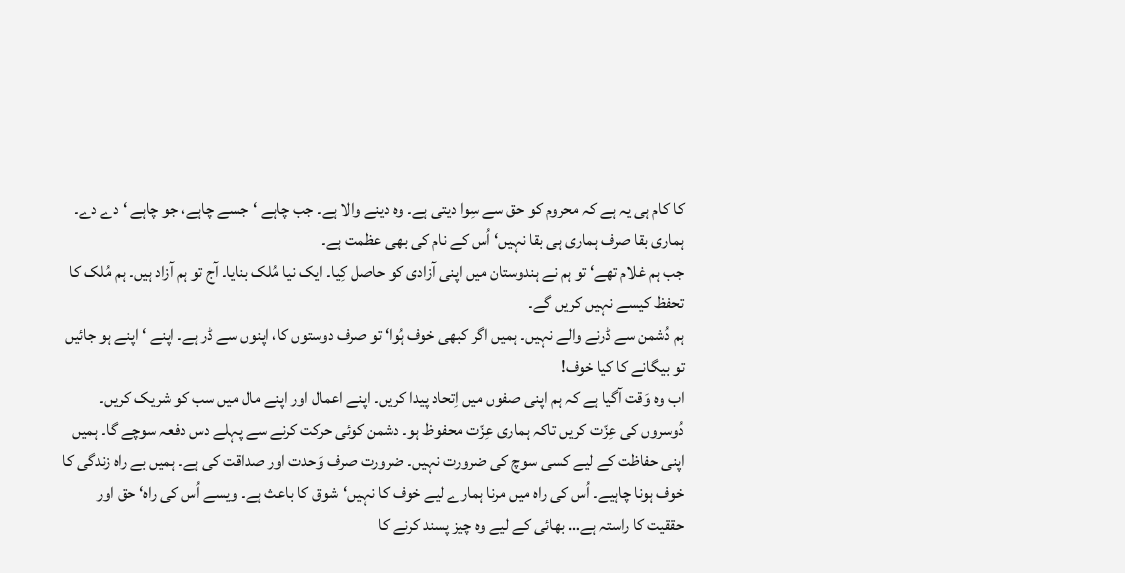کا کام ہی یہ ہے کہ محروم کو حق سے سِوا دیتی ہے۔ وہ دینے والا ہے۔ جب چاہے ‘جسے چاہے، جو چاہے ‘دے دے۔ ہماری بقا صرف ہماری ہی بقا نہیں‘ اُس کے نام کی بھی عظمت ہے۔
جب ہم غلام تھے‘ تو ہم نے ہندوستان میں اپنی آزادی کو حاصل کِیا۔ ایک نیا مُلک بنایا۔ آج تو ہم آزاد ہیں۔ ہم مُلک کا تحفظ کیسے نہیں کریں گے۔
ہم دُشمن سے ڈرنے والے نہیں۔ ہمیں اگر کبھی خوف ہُوا‘ تو صرف دوستوں کا، اپنوں سے ڈر ہے۔ اپنے ‘اپنے ہو جائیں تو بیگانے کا کیا خوف!
اب وہ وَقت آگیا ہے کہ ہم اپنی صفوں میں اِتحاد پیدا کریں۔ اپنے اعمال اور اپنے مال میں سب کو شریک کریں۔ دُوسروں کی عِزّت کریں تاکہ ہماری عِزّت محفوظ ہو۔ دشمن کوئی حرکت کرنے سے پہلے دس دفعہ سوچے گا۔ ہمیں اپنی حفاظت کے لیے کسی سوچ کی ضرورت نہیں۔ ضرورت صرف وَحدت اور صداقت کی ہے۔ ہمیں بے راہ زندگی کا خوف ہونا چاہیے۔ اُس کی راہ میں مرنا ہمارے لیے خوف کا نہیں‘شوق کا باعث ہے۔ ویسے اُس کی راہ‘ حق اور حققیت کا راستہ ہے… بھائی کے لیے وہ چیز پسند کرنے کا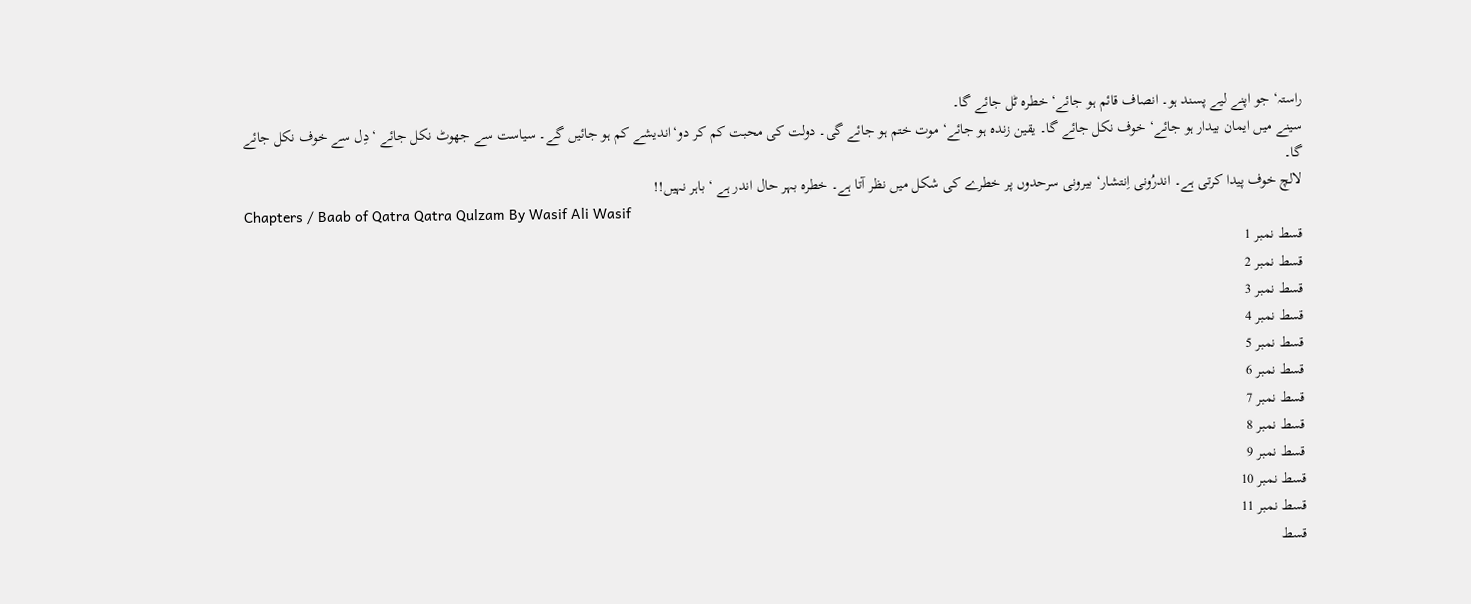راستہ‘ جو اپنے لیے پسند ہو۔ انصاف قائم ہو جائے‘ خطرہ ٹل جائے گا۔
سینے میں ایمان بیدار ہو جائے‘ خوف نکل جائے گا۔ یقین زندہ ہو جائے‘ موت ختم ہو جائے گی۔ دولت کی محبت کم کر دو‘اندیشے کم ہو جائیں گے۔ سیاست سے جھوٹ نکل جائے ‘دِل سے خوف نکل جائے گا۔
لالچ خوف پیدا کرتی ہے۔ اندرُونی اِنتشار‘ بیرونی سرحدوں پر خطرے کی شکل میں نظر آتا ہے۔ خطرہ بہر حال اندر ہے ‘باہر نہیں!!
Chapters / Baab of Qatra Qatra Qulzam By Wasif Ali Wasif
قسط نمبر 1
قسط نمبر 2
قسط نمبر 3
قسط نمبر 4
قسط نمبر 5
قسط نمبر 6
قسط نمبر 7
قسط نمبر 8
قسط نمبر 9
قسط نمبر 10
قسط نمبر 11
قسط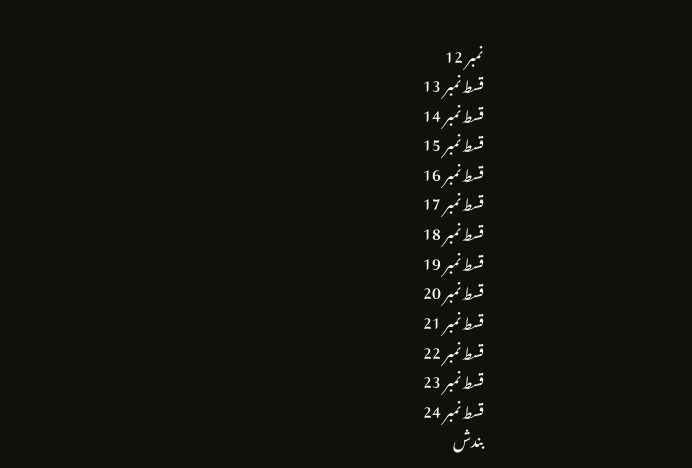نمبر 12
قسط نمبر 13
قسط نمبر 14
قسط نمبر 15
قسط نمبر 16
قسط نمبر 17
قسط نمبر 18
قسط نمبر 19
قسط نمبر 20
قسط نمبر 21
قسط نمبر 22
قسط نمبر 23
قسط نمبر 24
بندش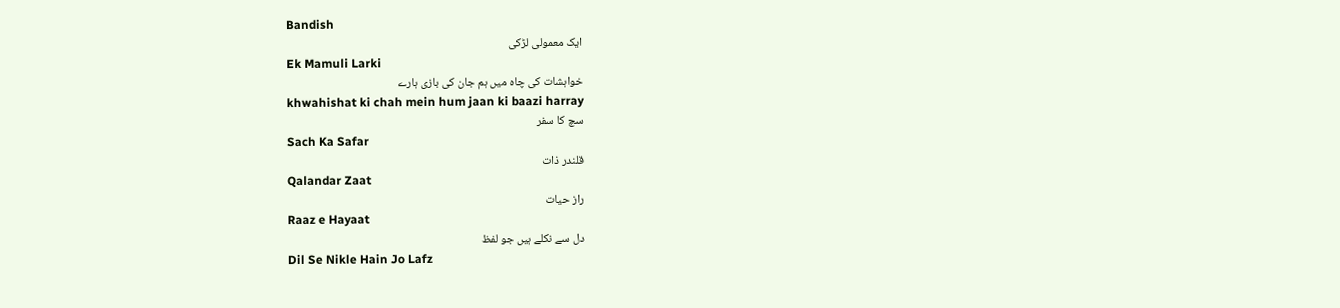Bandish
ایک معمولی لڑکی
Ek Mamuli Larki
خواہشات کی چاہ میں ہم جان کی بازی ہارے
khwahishat ki chah mein hum jaan ki baazi harray
سچ کا سفر
Sach Ka Safar
قلندر ذات
Qalandar Zaat
راز حیات
Raaz e Hayaat
دل سے نکلے ہیں جو لفظ
Dil Se Nikle Hain Jo Lafz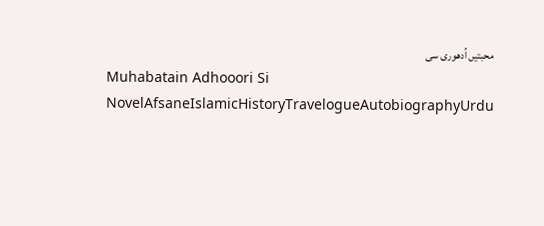محبتیں اُدھوری سی
Muhabatain Adhooori Si
NovelAfsaneIslamicHistoryTravelogueAutobiographyUrdu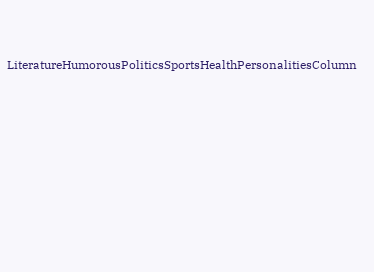LiteratureHumorousPoliticsSportsHealthPersonalitiesColumn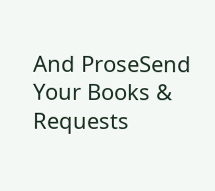And ProseSend Your Books & Requests